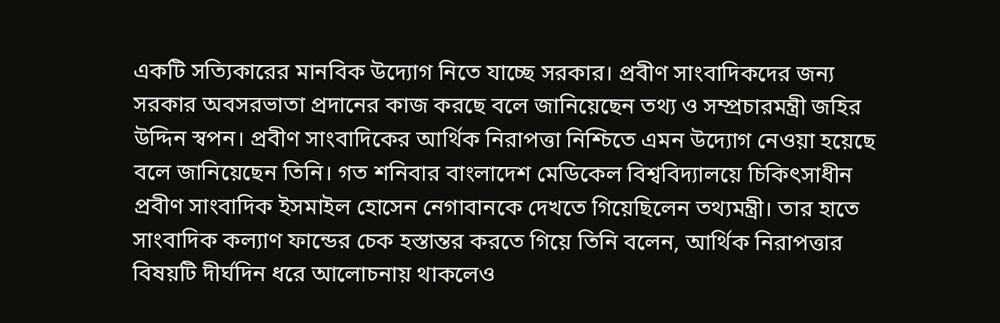একটি সত্যিকারের মানবিক উদ্যোগ নিতে যাচ্ছে সরকার। প্রবীণ সাংবাদিকদের জন্য সরকার অবসরভাতা প্রদানের কাজ করছে বলে জানিয়েছেন তথ্য ও সম্প্রচারমন্ত্রী জহির উদ্দিন স্বপন। প্রবীণ সাংবাদিকের আর্থিক নিরাপত্তা নিশ্চিতে এমন উদ্যোগ নেওয়া হয়েছে বলে জানিয়েছেন তিনি। গত শনিবার বাংলাদেশ মেডিকেল বিশ্ববিদ্যালয়ে চিকিৎসাধীন প্রবীণ সাংবাদিক ইসমাইল হোসেন নেগাবানকে দেখতে গিয়েছিলেন তথ্যমন্ত্রী। তার হাতে সাংবাদিক কল্যাণ ফান্ডের চেক হস্তান্তর করতে গিয়ে তিনি বলেন, আর্থিক নিরাপত্তার বিষয়টি দীর্ঘদিন ধরে আলোচনায় থাকলেও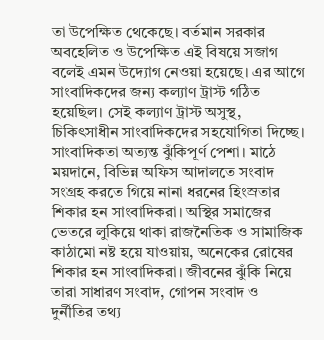তা উপেক্ষিত থেকেছে। বর্তমান সরকার অবহেলিত ও উপেক্ষিত এই বিষয়ে সজাগ বলেই এমন উদ্যোগ নেওয়া হয়েছে। এর আগে সাংবাদিকদের জন্য কল্যাণ ট্রাস্ট গঠিত হয়েছিল। সেই কল্যাণ ট্রাস্ট অসুস্থ, চিকিৎসাধীন সাংবাদিকদের সহযোগিতা দিচ্ছে।
সাংবাদিকতা অত্যন্ত ঝুঁকিপূর্ণ পেশা। মাঠে ময়দানে, বিভিন্ন অফিস আদালতে সংবাদ সংগ্রহ করতে গিয়ে নানা ধরনের হিংস্রতার শিকার হন সাংবাদিকরা। অস্থির সমাজের ভেতরে লুকিয়ে থাকা রাজনৈতিক ও সামাজিক কাঠামো নষ্ট হয়ে যাওয়ায়, অনেকের রোষের শিকার হন সাংবাদিকরা। জীবনের ঝুঁকি নিয়ে তারা সাধারণ সংবাদ, গোপন সংবাদ ও দুর্নীতির তথ্য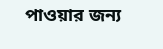পাওয়ার জন্য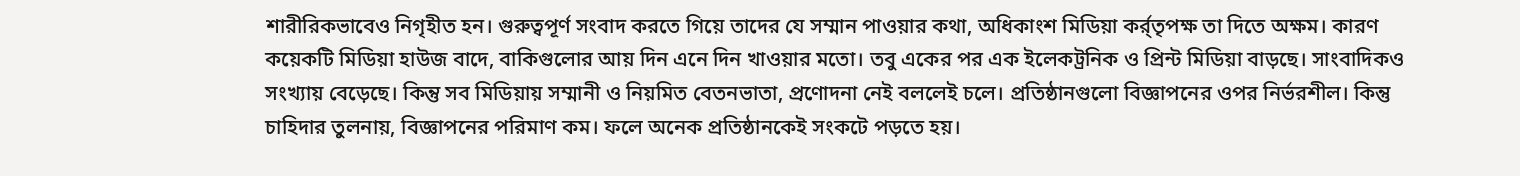শারীরিকভাবেও নিগৃহীত হন। গুরুত্বপূর্ণ সংবাদ করতে গিয়ে তাদের যে সম্মান পাওয়ার কথা, অধিকাংশ মিডিয়া কর্র্তৃপক্ষ তা দিতে অক্ষম। কারণ কয়েকটি মিডিয়া হাউজ বাদে, বাকিগুলোর আয় দিন এনে দিন খাওয়ার মতো। তবু একের পর এক ইলেকট্রনিক ও প্রিন্ট মিডিয়া বাড়ছে। সাংবাদিকও সংখ্যায় বেড়েছে। কিন্তু সব মিডিয়ায় সম্মানী ও নিয়মিত বেতনভাতা, প্রণোদনা নেই বললেই চলে। প্রতিষ্ঠানগুলো বিজ্ঞাপনের ওপর নির্ভরশীল। কিন্তু চাহিদার তুলনায়, বিজ্ঞাপনের পরিমাণ কম। ফলে অনেক প্রতিষ্ঠানকেই সংকটে পড়তে হয়।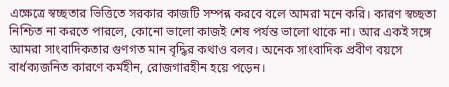এক্ষেত্রে স্বচ্ছতার ভিত্তিতে সরকার কাজটি সম্পন্ন করবে বলে আমরা মনে করি। কারণ স্বচ্ছতা নিশ্চিত না করতে পারলে, কোনো ভালো কাজই শেষ পর্যন্ত ভালো থাকে না। আর একই সঙ্গে আমরা সাংবাদিকতার গুণগত মান বৃদ্ধির কথাও বলব। অনেক সাংবাদিক প্রবীণ বয়সে বার্ধক্যজনিত কারণে কর্মহীন, রোজগারহীন হয়ে পড়েন।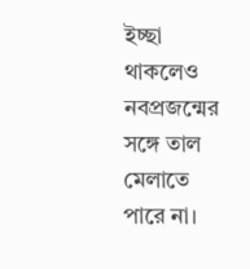ইচ্ছা থাকলেও নবপ্রজন্মের সঙ্গে তাল মেলাতে পারে না।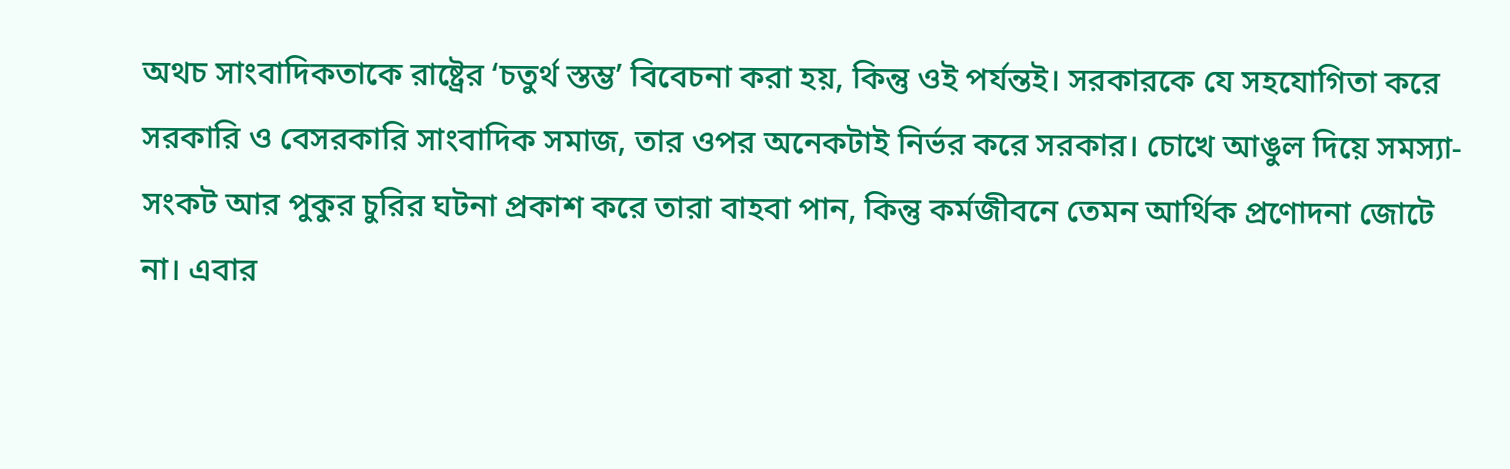অথচ সাংবাদিকতাকে রাষ্ট্রের ‘চতুর্থ স্তম্ভ’ বিবেচনা করা হয়, কিন্তু ওই পর্যন্তই। সরকারকে যে সহযোগিতা করে সরকারি ও বেসরকারি সাংবাদিক সমাজ, তার ওপর অনেকটাই নির্ভর করে সরকার। চোখে আঙুল দিয়ে সমস্যা-সংকট আর পুকুর চুরির ঘটনা প্রকাশ করে তারা বাহবা পান, কিন্তু কর্মজীবনে তেমন আর্থিক প্রণোদনা জোটে না। এবার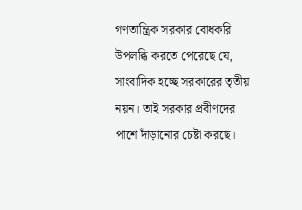গণতান্ত্রিক সরকার বোধকরি উপলব্ধি করতে পেরেছে যে, সাংবাদিক হচ্ছে সরকারের তৃতীয় নয়ন। তাই সরকার প্রবীণদের পাশে দাঁড়ানোর চেষ্টা করছে।